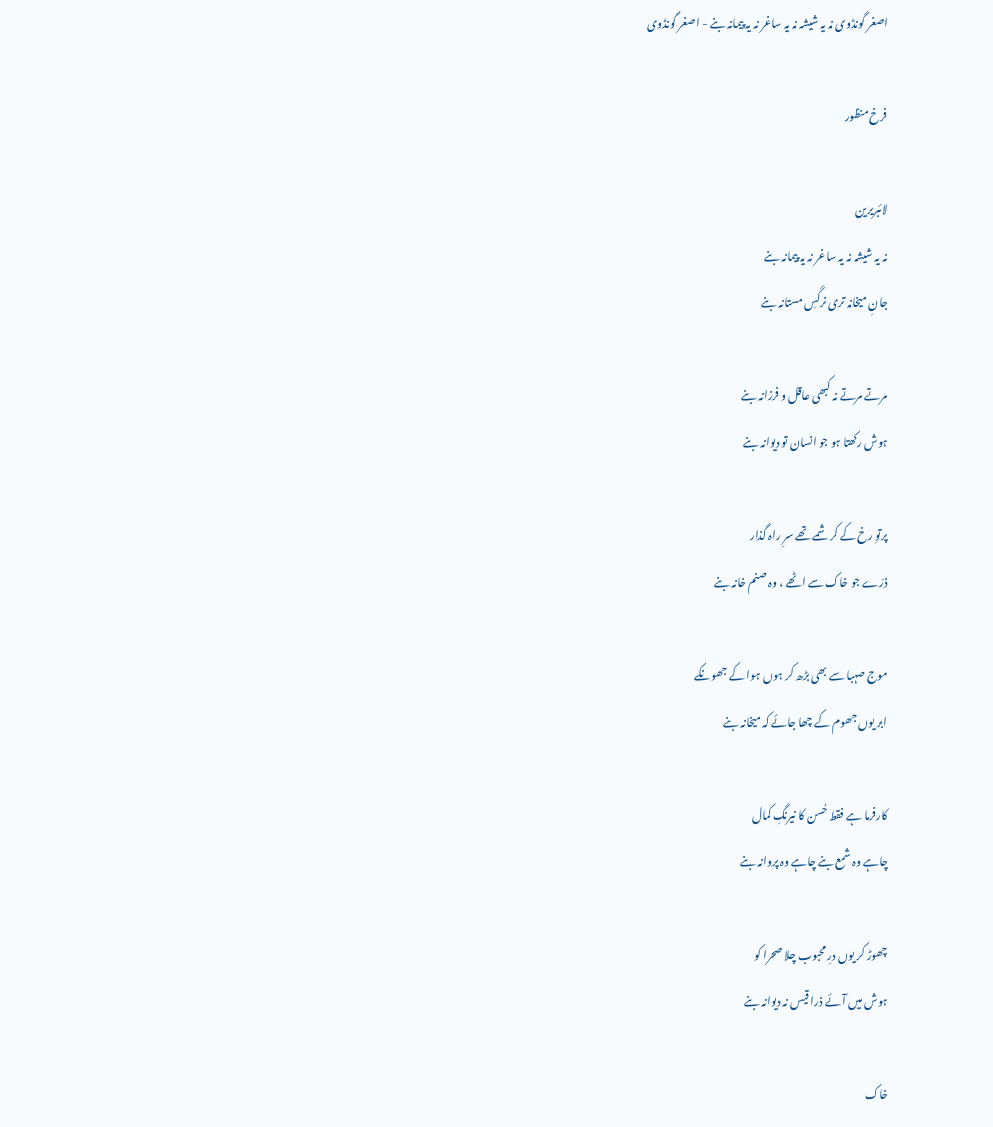اصغر گونڈوی نہ یہ شیشہ نہ یہ ساغر نہ یہ پیمانہ بنے - اصغر گونڈوی

فرخ منظور

لائبریرین
نہ یہ شیشہ نہ یہ ساغر نہ یہ پیمانہ بنے
جانِ میخانہ تری نرگسِ مستانہ بنے

مرتے مرتے نہ کبھی عاقل و فرزانہ بنے
ہوش رکھتا ہو جو انسان تو دیوانہ بنے

پرتوِ رخ کے کرشمے تھے سرِ راہ گذار
ذرّے جو خاک سے اٹھے ، وہ صنم خانہ بنے

موج صہبا سے بھی بڑھ کر ہوں ہوا کے جھونکے
ابر یوں جھوم کے چھا جائے کہ میخانہ بنے

کارفرما ہے فقط حُسن کا نیرنگِ کمال
چاہے وہ شمع بنے چاہے وہ پروانہ بنے

چھوڑ کر یوں درِ محبوب چلا صحرا کو
ہوش میں آئے ذرا قیس نہ دیوانہ بنے

خاک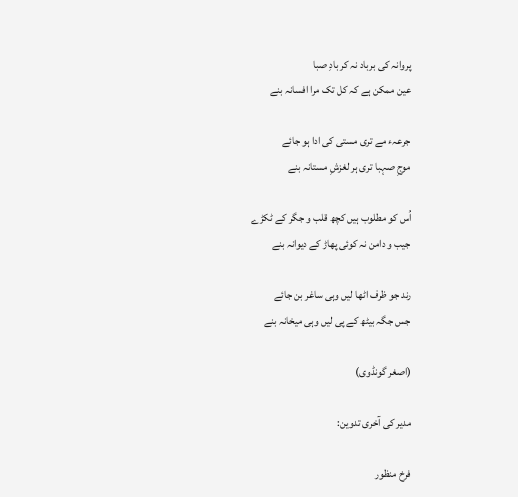پروانہ کی برباد نہ کر بادِ صبا
عین ممکن ہے کہ کل تک مرا افسانہ بنے

جرعہء مے تری مستی کی ادا ہو جائے
موجِ صہبا تری ہر لغزشِ مستانہ بنے

اُس کو مطلوب ہیں کچھ قلب و جگر کے ٹکڑے
جیب و دامن نہ کوئی پھاڑ کے دیوانہ بنے

رند جو ظرف اٹھا لیں وہی ساغر بن جائے
جس جگہ بیٹھ کے پی لیں وہی میخانہ بنے

(اصغر گونڈوی)

مدیر کی آخری تدوین:

فرخ منظور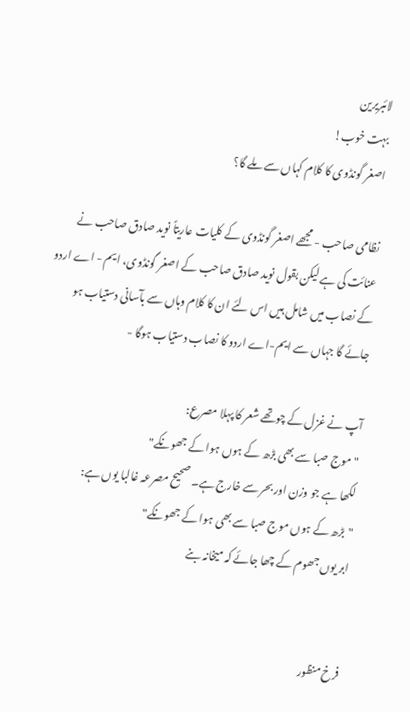لائبریرین
بہت خوب!
اصغر گونڈوی کا کلام کہاں سے ملے گا؟

نظامی صاحب - مجھے اصغر گونڈوی کے کلیات عاریتاً نوید صادق صاحب نے عنائت کی ہے لیکن بقول نوید صادق صاحب کے اصغر گونڈوی، ایم - اے اردو کے نصاب میں شامل ہیں‌ اس لئے ان کا کلام وہاں سے بآسانی دستیاب ہو جائے گا جہاں سے ایم-اے اردو کا نصاب دستیاب ہوگا -

آپ نے غزل کے چوتھے شعر کا پہلا مصرع:
"موج صبا سے بھی بڑھ کے ہوں ہوا کے جھونکے"
لکھا ہے جو وزن اور بحر سے خارج ہے۔ صحیح مصرعہ غالبا یوں ہے:
"بڑھ کے ہوں موج صبا سے بھی ہوا کے جھونکے"
ابر یوں جھوم کے چھا جائے کہ میخانہ بنے


فرخ منظور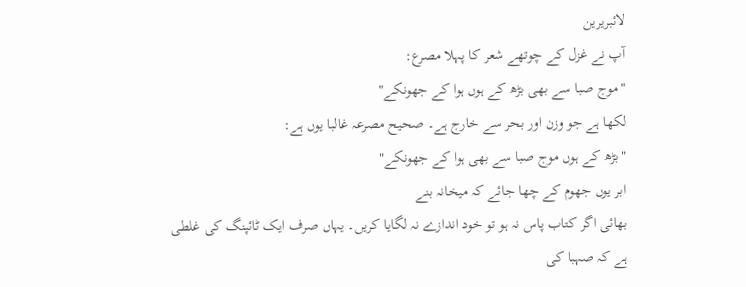لائبریرین
آپ نے غزل کے چوتھے شعر کا پہلا مصرع:
"موج صبا سے بھی بڑھ کے ہوں ہوا کے جھونکے"
لکھا ہے جو وزن اور بحر سے خارج ہے۔ صحیح مصرعہ غالبا یوں ہے:
"بڑھ کے ہوں موج صبا سے بھی ہوا کے جھونکے"
ابر یوں جھوم کے چھا جائے کہ میخانہ بنے
بھائی اگر کتاب پاس نہ ہو تو خود اندازے نہ لگایا کریں۔ یہاں صرف ایک ٹائپنگ کی غلطی ہے کہ صہبا کی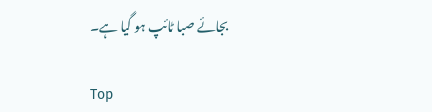بجائے صبا ٹائپ ہو گیا ہے۔

Top